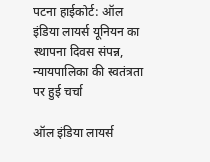पटना हाईकोर्ट: ऑल इंडिया लायर्स यूनियन का स्थापना दिवस संपन्न, न्यायपालिका की स्वतंत्रता पर हुई चर्चा

ऑल इंडिया लायर्स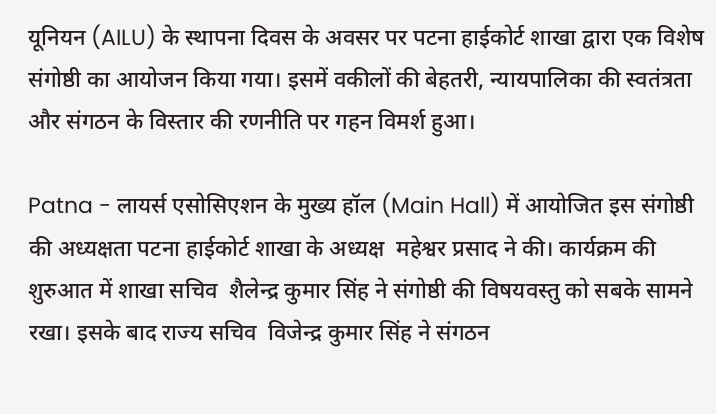यूनियन (AILU) के स्थापना दिवस के अवसर पर पटना हाईकोर्ट शाखा द्वारा एक विशेष संगोष्ठी का आयोजन किया गया। इसमें वकीलों की बेहतरी, न्यायपालिका की स्वतंत्रता और संगठन के विस्तार की रणनीति पर गहन विमर्श हुआ।

Patna - लायर्स एसोसिएशन के मुख्य हॉल (Main Hall) में आयोजित इस संगोष्ठी की अध्यक्षता पटना हाईकोर्ट शाखा के अध्यक्ष  महेश्वर प्रसाद ने की। कार्यक्रम की शुरुआत में शाखा सचिव  शैलेन्द्र कुमार सिंह ने संगोष्ठी की विषयवस्तु को सबके सामने रखा। इसके बाद राज्य सचिव  विजेन्द्र कुमार सिंह ने संगठन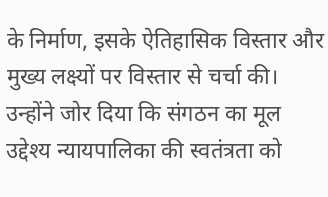के निर्माण, इसके ऐतिहासिक विस्तार और मुख्य लक्ष्यों पर विस्तार से चर्चा की। उन्होंने जोर दिया कि संगठन का मूल उद्देश्य न्यायपालिका की स्वतंत्रता को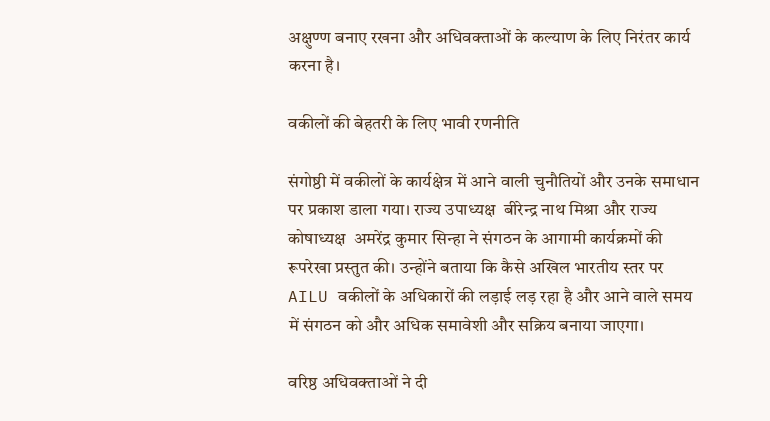अक्षुण्ण बनाए रखना और अधिवक्ताओं के कल्याण के लिए निरंतर कार्य करना है।

वकीलों की बेहतरी के लिए भावी रणनीति

संगोष्ठी में वकीलों के कार्यक्षेत्र में आने वाली चुनौतियों और उनके समाधान पर प्रकाश डाला गया। राज्य उपाध्यक्ष  बीरेन्द्र नाथ मिश्रा और राज्य कोषाध्यक्ष  अमरेंद्र कुमार सिन्हा ने संगठन के आगामी कार्यक्रमों की रूपरेखा प्रस्तुत की। उन्होंने बताया कि कैसे अखिल भारतीय स्तर पर AILU वकीलों के अधिकारों की लड़ाई लड़ रहा है और आने वाले समय में संगठन को और अधिक समावेशी और सक्रिय बनाया जाएगा।

वरिष्ठ अधिवक्ताओं ने दी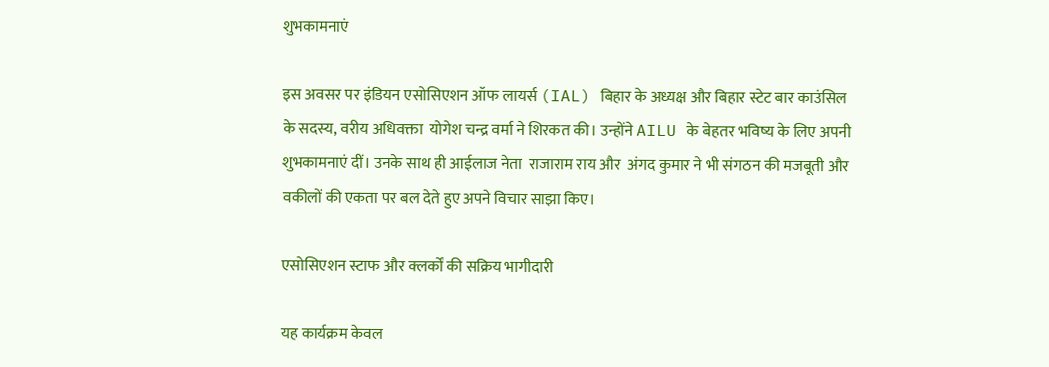शुभकामनाएं

इस अवसर पर इंडियन एसोसिएशन ऑफ लायर्स (IAL) बिहार के अध्यक्ष और बिहार स्टेट बार काउंसिल के सदस्य, वरीय अधिवक्ता  योगेश चन्द्र वर्मा ने शिरकत की। उन्होंने AILU के बेहतर भविष्य के लिए अपनी शुभकामनाएं दीं। उनके साथ ही आईलाज नेता  राजाराम राय और  अंगद कुमार ने भी संगठन की मजबूती और वकीलों की एकता पर बल देते हुए अपने विचार साझा किए।

एसोसिएशन स्टाफ और क्लर्कों की सक्रिय भागीदारी

यह कार्यक्रम केवल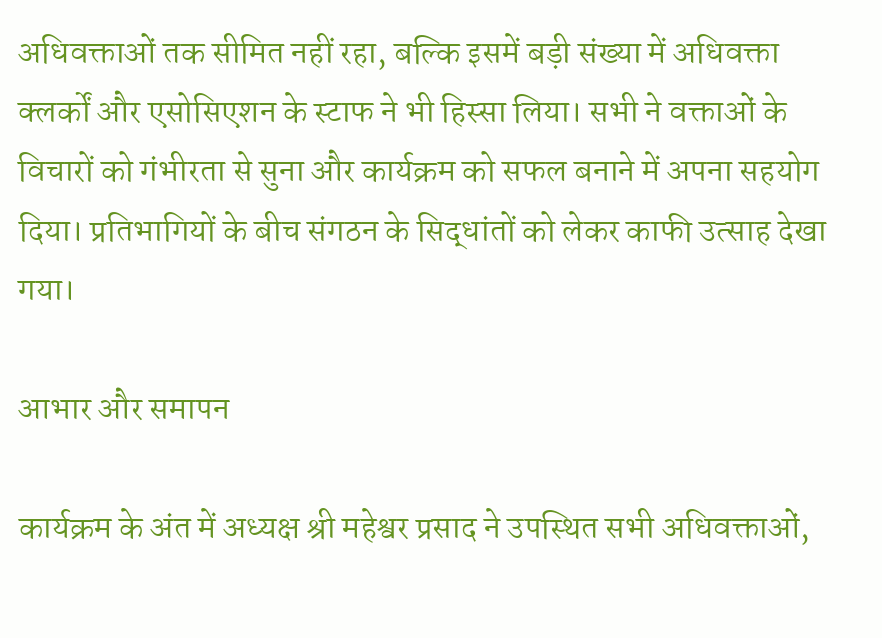अधिवक्ताओं तक सीमित नहीं रहा, बल्कि इसमें बड़ी संख्या में अधिवक्ता क्लर्कों और एसोसिएशन के स्टाफ ने भी हिस्सा लिया। सभी ने वक्ताओं के विचारों को गंभीरता से सुना और कार्यक्रम को सफल बनाने में अपना सहयोग दिया। प्रतिभागियों के बीच संगठन के सिद्धांतों को लेकर काफी उत्साह देखा गया।

आभार और समापन

कार्यक्रम के अंत में अध्यक्ष श्री महेश्वर प्रसाद ने उपस्थित सभी अधिवक्ताओं,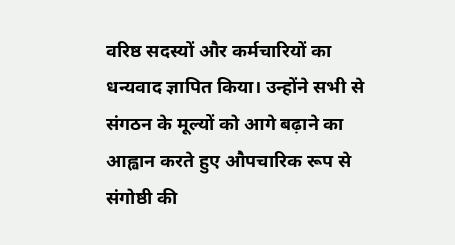वरिष्ठ सदस्यों और कर्मचारियों का धन्यवाद ज्ञापित किया। उन्होंने सभी से संगठन के मूल्यों को आगे बढ़ाने का आह्वान करते हुए औपचारिक रूप से संगोष्ठी की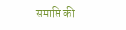समाप्ति की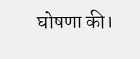घोषणा की।